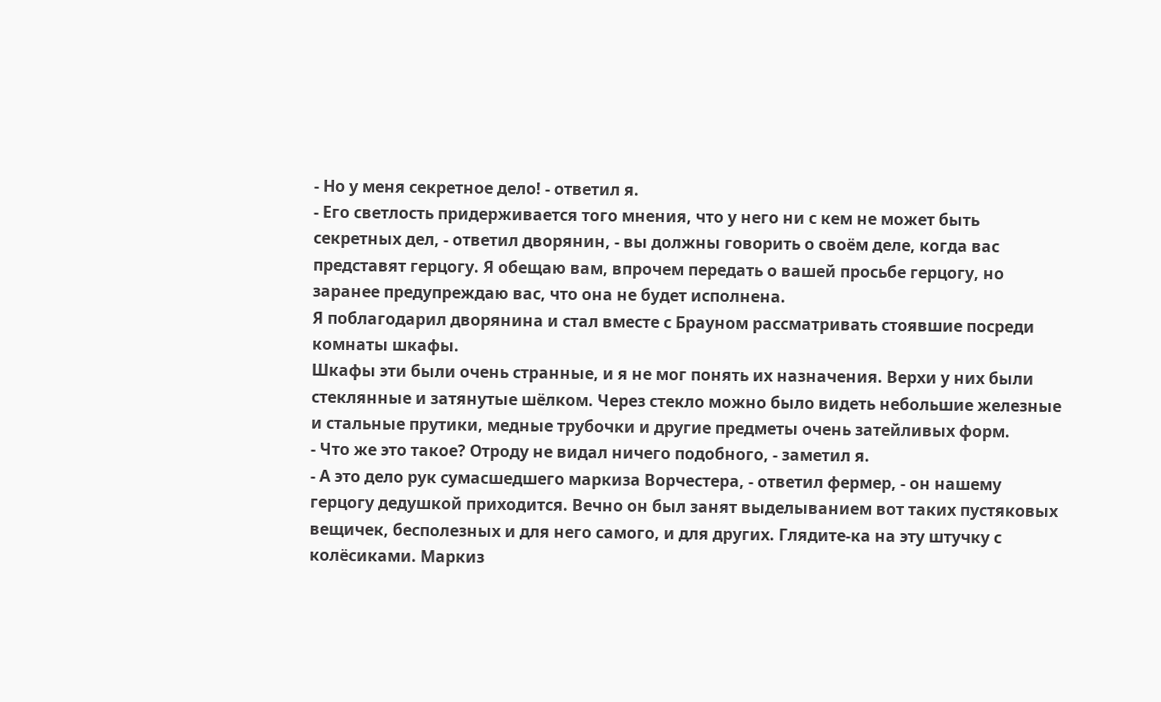- Но у меня секретное дело! - ответил я.
- Его светлость придерживается того мнения, что у него ни с кем не может быть секретных дел, - ответил дворянин, - вы должны говорить о своём деле, когда вас представят герцогу. Я обещаю вам, впрочем передать о вашей просьбе герцогу, но заранее предупреждаю вас, что она не будет исполнена.
Я поблагодарил дворянина и стал вместе с Брауном рассматривать стоявшие посреди комнаты шкафы.
Шкафы эти были очень странные, и я не мог понять их назначения. Верхи у них были стеклянные и затянутые шёлком. Через стекло можно было видеть небольшие железные и стальные прутики, медные трубочки и другие предметы очень затейливых форм.
- Что же это такое? Отроду не видал ничего подобного, - заметил я.
- А это дело рук сумасшедшего маркиза Ворчестера, - ответил фермер, - он нашему герцогу дедушкой приходится. Вечно он был занят выделыванием вот таких пустяковых вещичек, бесполезных и для него самого, и для других. Глядите-ка на эту штучку с колёсиками. Маркиз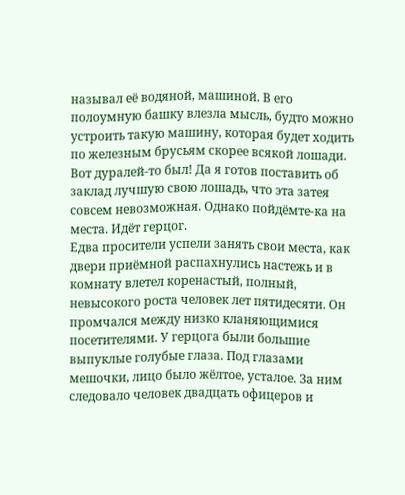называл её водяной, машиной. В его полоумную башку влезла мысль, будто можно устроить такую машину, которая будет ходить по железным брусьям скорее всякой лошади. Вот дуралей-то был! Да я готов поставить об заклад лучшую свою лошадь, что эта затея совсем невозможная. Однако пойдёмте-ка на места. Идёт герцог.
Едва просители успели занять свои места, как двери приёмной распахнулись настежь и в комнату влетел коренастый, полный, невысокого роста человек лет пятидесяти. Он промчался между низко кланяющимися посетителями. У герцога были большие выпуклые голубые глаза. Под глазами мешочки, лицо было жёлтое, усталое. За ним следовало человек двадцать офицеров и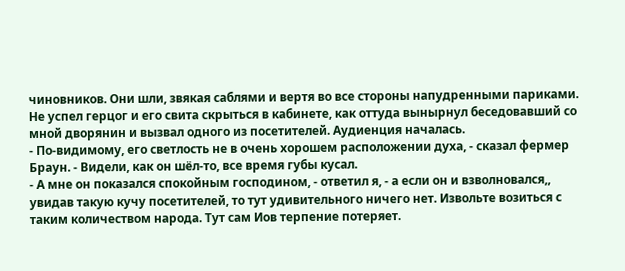чиновников. Они шли, звякая саблями и вертя во все стороны напудренными париками.
Не успел герцог и его свита скрыться в кабинете, как оттуда вынырнул беседовавший со мной дворянин и вызвал одного из посетителей. Аудиенция началась.
- По-видимому, его светлость не в очень хорошем расположении духа, - сказал фермер Браун. - Видели, как он шёл-то, все время губы кусал.
- А мне он показался спокойным господином, - ответил я, - а если он и взволновался,, увидав такую кучу посетителей, то тут удивительного ничего нет. Извольте возиться с таким количеством народа. Тут сам Иов терпение потеряет.